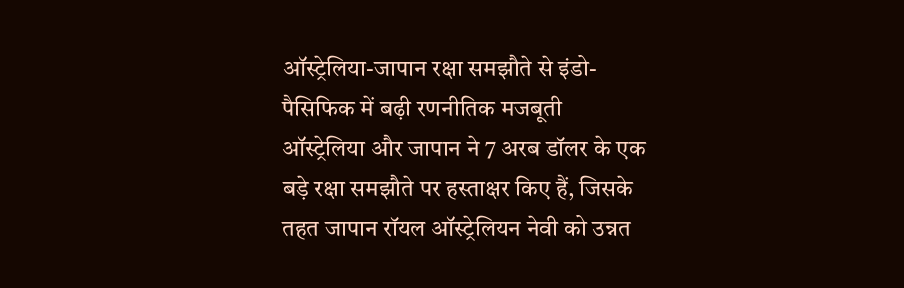ऑस्ट्रेलिया-जापान रक्षा समझौते से इंडो-पैसिफिक में बढ़ी रणनीतिक मजबूती
ऑस्ट्रेलिया और जापान ने 7 अरब डॉलर के एक बड़े रक्षा समझौते पर हस्ताक्षर किए हैं, जिसके तहत जापान रॉयल ऑस्ट्रेलियन नेवी को उन्नत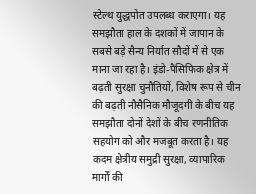स्टेल्थ युद्धपोत उपलब्ध कराएगा। यह समझौता हाल के दशकों में जापान के सबसे बड़े सैन्य निर्यात सौदों में से एक माना जा रहा है। इंडो-पैसिफिक क्षेत्र में बढ़ती सुरक्षा चुनौतियों, विशेष रूप से चीन की बढ़ती नौसैनिक मौजूदगी के बीच यह समझौता दोनों देशों के बीच रणनीतिक सहयोग को और मजबूत करता है। यह कदम क्षेत्रीय समुद्री सुरक्षा, व्यापारिक मार्गों की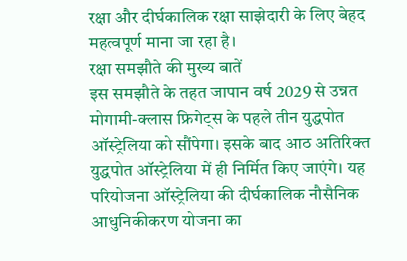रक्षा और दीर्घकालिक रक्षा साझेदारी के लिए बेहद महत्वपूर्ण माना जा रहा है।
रक्षा समझौते की मुख्य बातें
इस समझौते के तहत जापान वर्ष 2029 से उन्नत मोगामी-क्लास फ्रिगेट्स के पहले तीन युद्धपोत ऑस्ट्रेलिया को सौंपेगा। इसके बाद आठ अतिरिक्त युद्धपोत ऑस्ट्रेलिया में ही निर्मित किए जाएंगे। यह परियोजना ऑस्ट्रेलिया की दीर्घकालिक नौसैनिक आधुनिकीकरण योजना का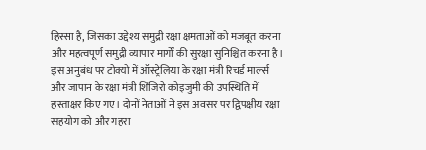हिस्सा है, जिसका उद्देश्य समुद्री रक्षा क्षमताओं को मजबूत करना और महत्वपूर्ण समुद्री व्यापार मार्गों की सुरक्षा सुनिश्चित करना है। इस अनुबंध पर टोक्यो में ऑस्ट्रेलिया के रक्षा मंत्री रिचर्ड मार्ल्स और जापान के रक्षा मंत्री शिंजिरो कोइजुमी की उपस्थिति में हस्ताक्षर किए गए। दोनों नेताओं ने इस अवसर पर द्विपक्षीय रक्षा सहयोग को और गहरा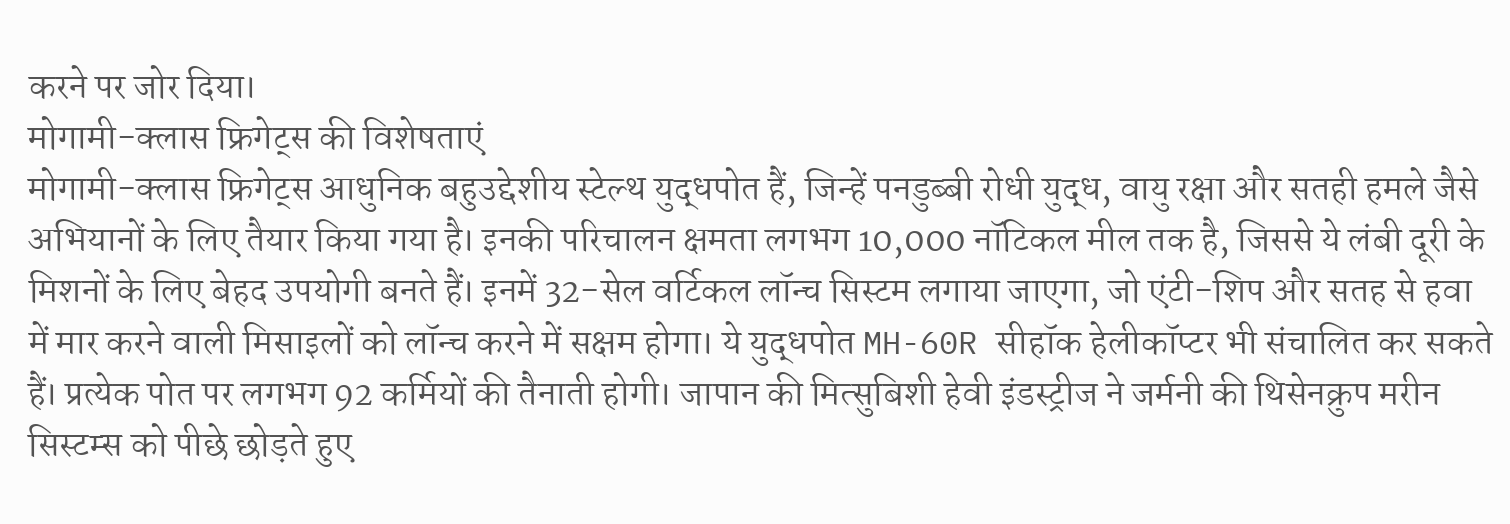करने पर जोर दिया।
मोगामी-क्लास फ्रिगेट्स की विशेषताएं
मोगामी-क्लास फ्रिगेट्स आधुनिक बहुउद्देशीय स्टेल्थ युद्धपोत हैं, जिन्हें पनडुब्बी रोधी युद्ध, वायु रक्षा और सतही हमले जैसे अभियानों के लिए तैयार किया गया है। इनकी परिचालन क्षमता लगभग 10,000 नॉटिकल मील तक है, जिससे ये लंबी दूरी के मिशनों के लिए बेहद उपयोगी बनते हैं। इनमें 32-सेल वर्टिकल लॉन्च सिस्टम लगाया जाएगा, जो एंटी-शिप और सतह से हवा में मार करने वाली मिसाइलों को लॉन्च करने में सक्षम होगा। ये युद्धपोत MH-60R सीहॉक हेलीकॉप्टर भी संचालित कर सकते हैं। प्रत्येक पोत पर लगभग 92 कर्मियों की तैनाती होगी। जापान की मित्सुबिशी हेवी इंडस्ट्रीज ने जर्मनी की थिसेनक्रुप मरीन सिस्टम्स को पीछे छोड़ते हुए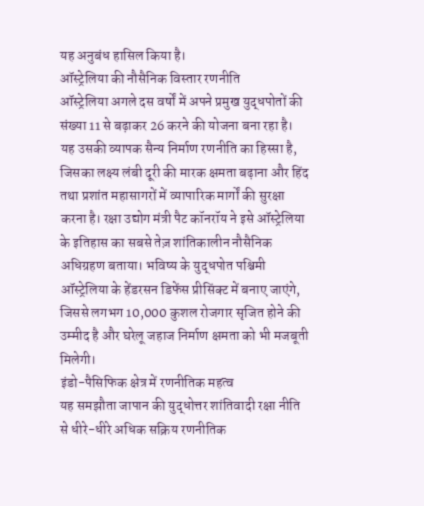यह अनुबंध हासिल किया है।
ऑस्ट्रेलिया की नौसैनिक विस्तार रणनीति
ऑस्ट्रेलिया अगले दस वर्षों में अपने प्रमुख युद्धपोतों की संख्या 11 से बढ़ाकर 26 करने की योजना बना रहा है। यह उसकी व्यापक सैन्य निर्माण रणनीति का हिस्सा है, जिसका लक्ष्य लंबी दूरी की मारक क्षमता बढ़ाना और हिंद तथा प्रशांत महासागरों में व्यापारिक मार्गों की सुरक्षा करना है। रक्षा उद्योग मंत्री पैट कॉनरॉय ने इसे ऑस्ट्रेलिया के इतिहास का सबसे तेज़ शांतिकालीन नौसैनिक अधिग्रहण बताया। भविष्य के युद्धपोत पश्चिमी ऑस्ट्रेलिया के हेंडरसन डिफेंस प्रीसिंक्ट में बनाए जाएंगे, जिससे लगभग 10,000 कुशल रोजगार सृजित होने की उम्मीद है और घरेलू जहाज निर्माण क्षमता को भी मजबूती मिलेगी।
इंडो-पैसिफिक क्षेत्र में रणनीतिक महत्व
यह समझौता जापान की युद्धोत्तर शांतिवादी रक्षा नीति से धीरे-धीरे अधिक सक्रिय रणनीतिक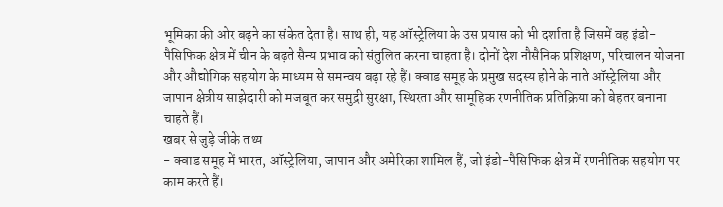भूमिका की ओर बढ़ने का संकेत देता है। साथ ही, यह ऑस्ट्रेलिया के उस प्रयास को भी दर्शाता है जिसमें वह इंडो-पैसिफिक क्षेत्र में चीन के बढ़ते सैन्य प्रभाव को संतुलित करना चाहता है। दोनों देश नौसैनिक प्रशिक्षण, परिचालन योजना और औद्योगिक सहयोग के माध्यम से समन्वय बढ़ा रहे हैं। क्वाड समूह के प्रमुख सदस्य होने के नाते ऑस्ट्रेलिया और जापान क्षेत्रीय साझेदारी को मजबूत कर समुद्री सुरक्षा, स्थिरता और सामूहिक रणनीतिक प्रतिक्रिया को बेहतर बनाना चाहते हैं।
खबर से जुड़े जीके तथ्य
- क्वाड समूह में भारत, ऑस्ट्रेलिया, जापान और अमेरिका शामिल हैं, जो इंडो-पैसिफिक क्षेत्र में रणनीतिक सहयोग पर काम करते हैं।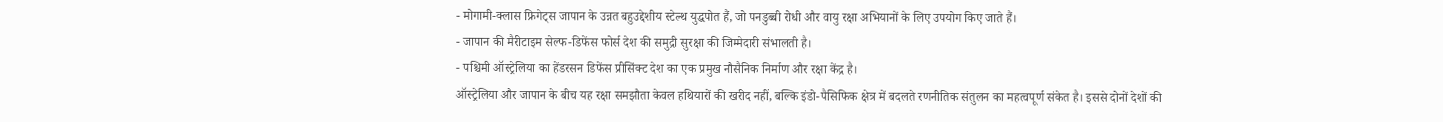- मोगामी-क्लास फ्रिगेट्स जापान के उन्नत बहुउद्देशीय स्टेल्थ युद्धपोत हैं, जो पनडुब्बी रोधी और वायु रक्षा अभियानों के लिए उपयोग किए जाते हैं।
- जापान की मैरीटाइम सेल्फ-डिफेंस फोर्स देश की समुद्री सुरक्षा की जिम्मेदारी संभालती है।
- पश्चिमी ऑस्ट्रेलिया का हेंडरसन डिफेंस प्रीसिंक्ट देश का एक प्रमुख नौसैनिक निर्माण और रक्षा केंद्र है।
ऑस्ट्रेलिया और जापान के बीच यह रक्षा समझौता केवल हथियारों की खरीद नहीं, बल्कि इंडो-पैसिफिक क्षेत्र में बदलते रणनीतिक संतुलन का महत्वपूर्ण संकेत है। इससे दोनों देशों की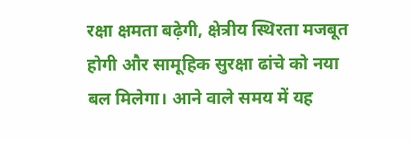रक्षा क्षमता बढ़ेगी, क्षेत्रीय स्थिरता मजबूत होगी और सामूहिक सुरक्षा ढांचे को नया बल मिलेगा। आने वाले समय में यह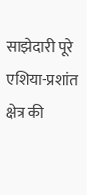साझेदारी पूरे एशिया-प्रशांत क्षेत्र की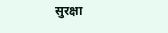सुरक्षा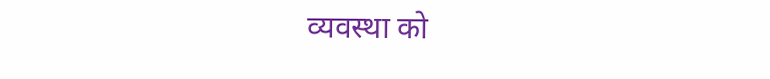व्यवस्था को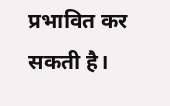प्रभावित कर सकती है।